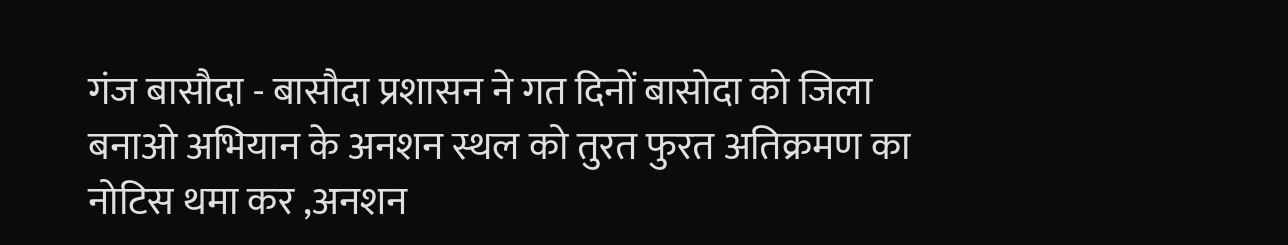गंज बासौदा - बासौदा प्रशासन ने गत दिनों बासोदा को जिला बनाओ अभियान के अनशन स्थल को तुरत फुरत अतिक्रमण का नोटिस थमा कर ,अनशन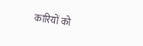कारियों को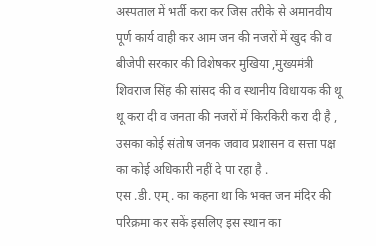अस्पताल में भर्ती करा कर जिस तरीके से अमानवीय पूर्ण कार्य वाही कर आम जन की नजरों में खुद की व बीजेपी सरकार की विशेषकर मुखिया ,मुख्यमंत्री शिवराज सिंह की सांसद की व स्थानीय विधायक की थू थू करा दी व जनता की नजरों में किरकिरी करा दी है , उसका कोई संतोष जनक जवाव प्रशासन व सत्ता पक्ष का कोई अधिकारी नहीं दे पा रहा है .
एस .डी. एम् . का कहना था कि भक्त जन मंदिर की परिक्रमा कर सकें इसलिए इस स्थान का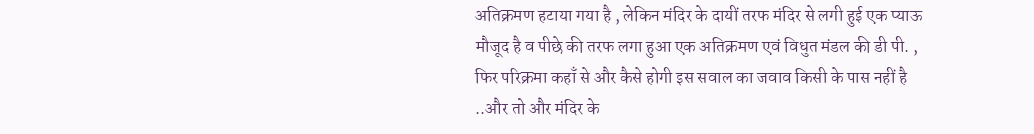अतिक्रमण हटाया गया है , लेकिन मंदिर के दायीं तरफ मंदिर से लगी हुई एक प्याऊ मौजूद है व पीछे की तरफ लगा हुआ एक अतिक्रमण एवं विधुत मंडल की डी पी. , फिर परिक्रमा कहाँ से और कैसे होगी इस सवाल का जवाव किसी के पास नहीं है ..और तो और मंदिर के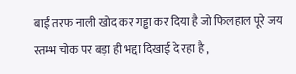बाईं तरफ नाली खोद कर गड्ढा कर दिया है जो फिलहाल पूरे जय स्तम्भ चोक पर बड़ा ही भद्दा दिखाई दे रहा है ,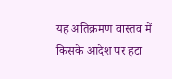यह अतिक्रमण वास्तव में किसके आदेश पर हटा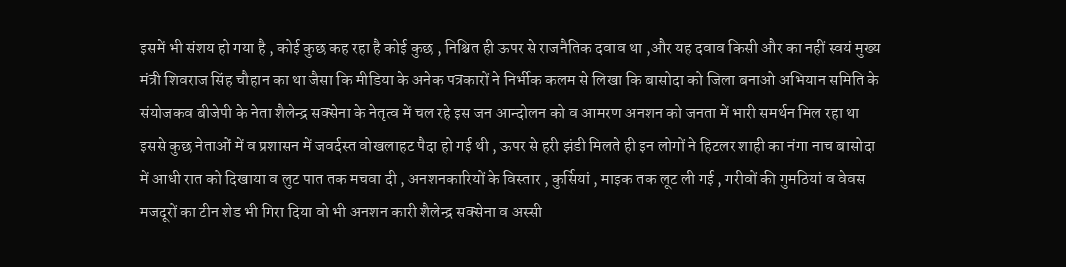इसमें भी संशय हो गया है , कोई कुछ कह रहा है कोई कुछ , निश्चित ही ऊपर से राजनैतिक दवाव था ,और यह दवाव किसी और का नहीं स्वयं मुख्य मंत्री शिवराज सिंह चौहान का था जैसा कि मीडिया के अनेक पत्रकारों ने निर्भीक कलम से लिखा कि बासोदा को जिला बनाओ अभियान समिति के संयोजकव बीजेपी के नेता शैलेन्द्र सक्सेना के नेतृत्व में चल रहे इस जन आन्दोलन को व आमरण अनशन को जनता में भारी समर्थन मिल रहा था इससे कुछ नेताओं में व प्रशासन में जवर्दस्त वोखलाहट पैदा हो गई थी , ऊपर से हरी झंडी मिलते ही इन लोगों ने हिटलर शाही का नंगा नाच बासोदा में आधी रात को दिखाया व लुट पात तक मचवा दी , अनशनकारियों के विस्तार , कुर्सियां , माइक तक लूट ली गई , गरीवों की गुमठियां व वेवस मजदूरों का टीन शेड भी गिरा दिया वो भी अनशन कारी शैलेन्द्र सक्सेना व अस्सी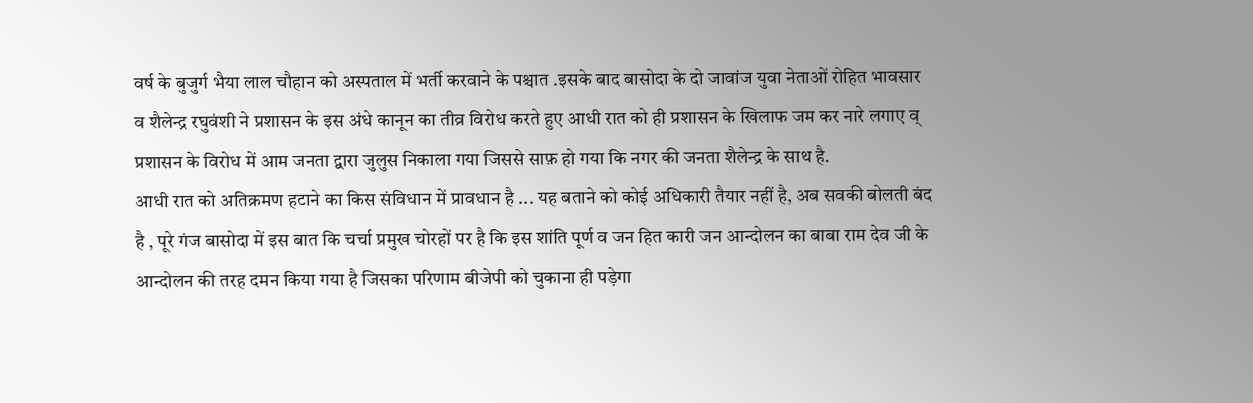वर्ष के बुजुर्ग भैया लाल चौहान को अस्पताल में भर्ती करवाने के पश्चात .इसके बाद बासोदा के दो जावांज युवा नेताओं रोहित भावसार व शैलेन्द्र रघुवंशी ने प्रशासन के इस अंधे कानून का तीव्र विरोध करते हुए आधी रात को ही प्रशासन के खिलाफ जम कर नारे लगाए व् प्रशासन के विरोध में आम जनता द्वारा जुलुस निकाला गया जिससे साफ़ हो गया कि नगर की जनता शैलेन्द्र के साथ है.
आधी रात को अतिक्रमण हटाने का किस संविधान में प्रावधान है ... यह बताने को कोई अधिकारी तैयार नहीं है, अब सवकी बोलती बंद है , पूरे गंज बासोदा में इस बात कि चर्चा प्रमुख चोरहों पर है कि इस शांति पूर्ण व जन हित कारी जन आन्दोलन का बाबा राम देव जी के आन्दोलन की तरह दमन किया गया है जिसका परिणाम बीजेपी को चुकाना ही पड़ेगा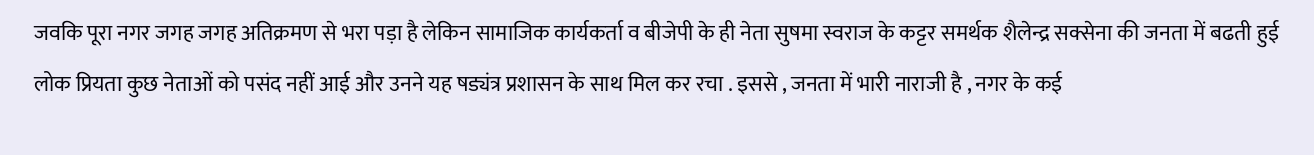जवकि पूरा नगर जगह जगह अतिक्रमण से भरा पड़ा है लेकिन सामाजिक कार्यकर्ता व बीजेपी के ही नेता सुषमा स्वराज के कट्टर समर्थक शैलेन्द्र सक्सेना की जनता में बढती हुई लोक प्रियता कुछ नेताओं को पसंद नहीं आई और उनने यह षड्यंत्र प्रशासन के साथ मिल कर रचा . इससे , जनता में भारी नाराजी है , नगर के कई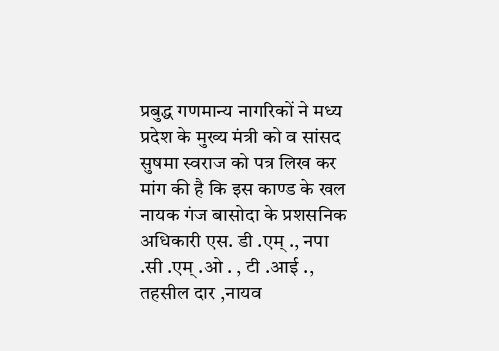प्रबुद्ध गणमान्य नागरिकों ने मध्य प्रदेश के मुख्य मंत्री को व सांसद सुषमा स्वराज को पत्र लिख कर मांग की है कि इस काण्ड के खल नायक गंज बासोदा के प्रशसनिक अधिकारी एस. डी .एम् ., नपा .सी .एम् .ओ . , टी .आई ., तहसील दार ,नायव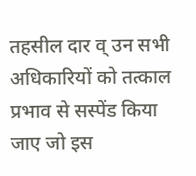तहसील दार व् उन सभी अधिकारियों को तत्काल प्रभाव से सस्पेंड किया जाए जो इस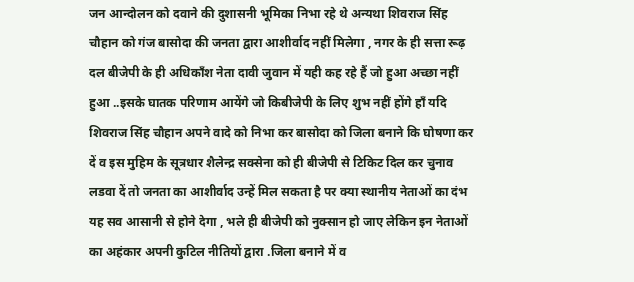जन आन्दोलन को दवाने की दुशासनी भूमिका निभा रहे थे अन्यथा शिवराज सिंह चौहान को गंज बासोदा की जनता द्वारा आशीर्वाद नहीं मिलेगा , नगर के ही सत्ता रूढ़ दल बीजेपी के ही अधिकाँश नेता दावी जुवान में यही कह रहे हैं जो हुआ अच्छा नहीं हुआ ..इसके घातक परिणाम आयेंगे जो किबीजेपी के लिए शुभ नहीं होंगे हाँ यदि शिवराज सिंह चौहान अपने वादे को निभा कर बासोदा को जिला बनाने कि घोषणा कर दें व इस मुहिम के सूत्रधार शैलेन्द्र सक्सेना को ही बीजेपी से टिकिट दिल कर चुनाव लडवा दें तो जनता का आशीर्वाद उन्हें मिल सकता है पर क्या स्थानीय नेताओं का दंभ यह सव आसानी से होने देगा , भले ही बीजेपी को नुक्सान हो जाए लेकिन इन नेताओं का अहंकार अपनी कुटिल नीतियों द्वारा .जिला बनाने में व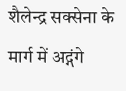शैलेन्द्र सक्सेना के मार्ग में अद्गंगे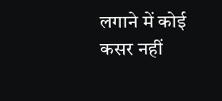लगाने में कोई कसर नहीं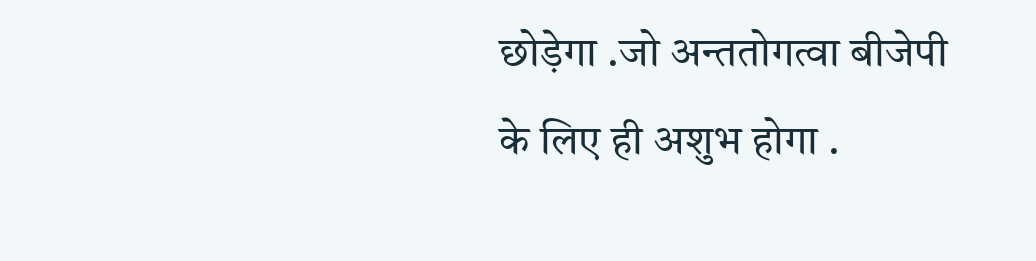छोड़ेगा .जो अन्ततोगत्वा बीजेपी के लिए ही अशुभ होगा .